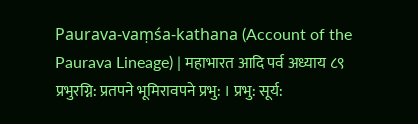Paurava-vaṃśa-kathana (Account of the Paurava Lineage) | महाभारत आदि पर्व अध्याय ८९
प्रभुरग्नि: प्रतपने भूमिरावपने प्रभु: । प्रभु: सूर्य: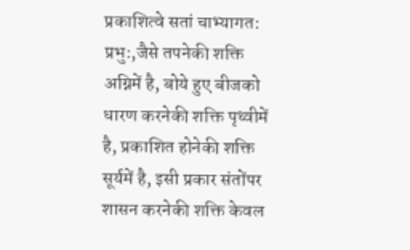प्रकाशित्वे सतां चाभ्यागत: प्रभु:,जैसे तपनेकी शक्ति अग्निमें है, बोये हुए बीजको धारण करनेकी शक्ति पृथ्वीमें है, प्रकाशित होनेकी शक्ति सूर्यमें है, इसी प्रकार संतोंपर शासन करनेकी शक्ति केवल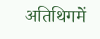अतिथिगमें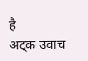है
अट्क उवाच